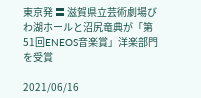東京発 〓 滋賀県立芸術劇場びわ湖ホールと沼尻竜典が「第51回ENEOS音楽賞」洋楽部門を受賞

2021/06/16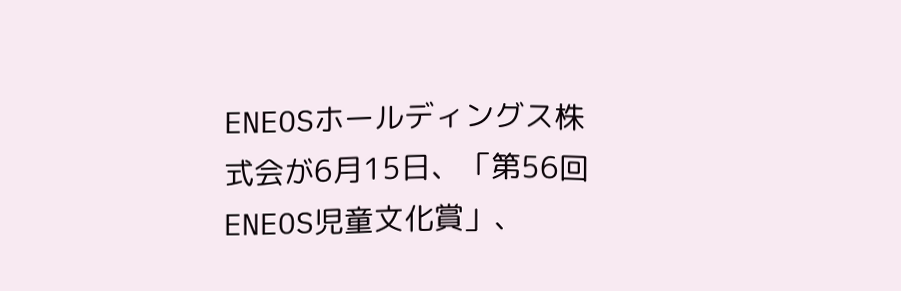ENEOSホールディングス株式会が6月15日、「第56回ENEOS児童文化賞」、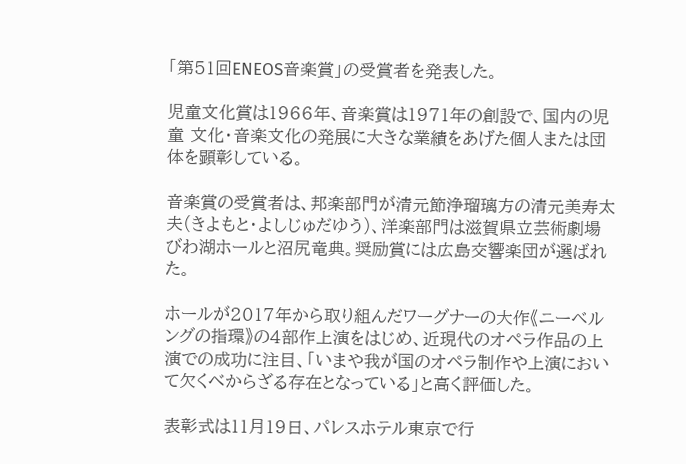「第51回ENEOS音楽賞」の受賞者を発表した。

児童文化賞は1966年、音楽賞は1971年の創設で、国内の児童 文化・音楽文化の発展に大きな業績をあげた個人または団体を顕彰している。

音楽賞の受賞者は、邦楽部門が清元節浄瑠璃方の清元美寿太夫(きよもと・よしじゅだゆう)、洋楽部門は滋賀県立芸術劇場びわ湖ホールと沼尻竜典。奨励賞には広島交響楽団が選ばれた。

ホールが2017年から取り組んだワーグナーの大作《ニーベルングの指環》の4部作上演をはじめ、近現代のオペラ作品の上演での成功に注目、「いまや我が国のオペラ制作や上演において欠くべからざる存在となっている」と高く評価した。

表彰式は11月19日、パレスホテル東京で行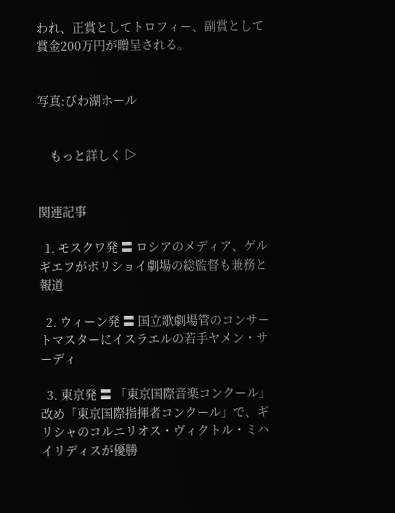われ、正賞としてトロフィー、副賞として賞金200万円が贈呈される。


写真:びわ湖ホール


    もっと詳しく ▷


関連記事

  1. モスクワ発 〓 ロシアのメディア、ゲルギエフがボリショイ劇場の総監督も兼務と報道

  2. ウィーン発 〓 国立歌劇場管のコンサートマスターにイスラエルの若手ヤメン・サーディ

  3. 東京発 〓 「東京国際音楽コンクール」改め「東京国際指揮者コンクール」で、ギリシャのコルニリオス・ヴィクトル・ミハイリディスが優勝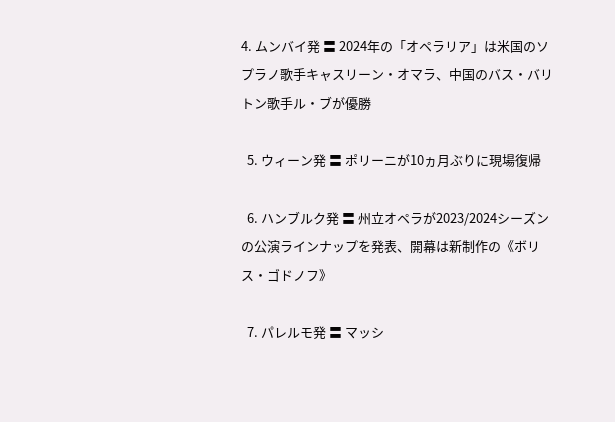4. ムンバイ発 〓 2024年の「オペラリア」は米国のソプラノ歌手キャスリーン・オマラ、中国のバス・バリトン歌手ル・ブが優勝

  5. ウィーン発 〓 ポリーニが10ヵ月ぶりに現場復帰

  6. ハンブルク発 〓 州立オペラが2023/2024シーズンの公演ラインナップを発表、開幕は新制作の《ボリス・ゴドノフ》

  7. パレルモ発 〓 マッシ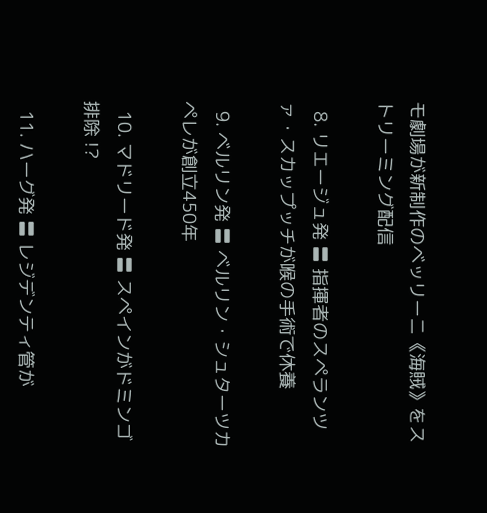モ劇場が新制作のベッリーニ《海賊》をストリーミング配信

  8. リエージュ発 〓 指揮者のスペランツァ・スカップッチが喉の手術で休養

  9. ベルリン発 〓 ベルリン・シュターツカペレが創立450年

  10. マドリード発 〓 スペインがドミンゴ排除 !?

  11. ハーグ発 〓 レジデンティ管が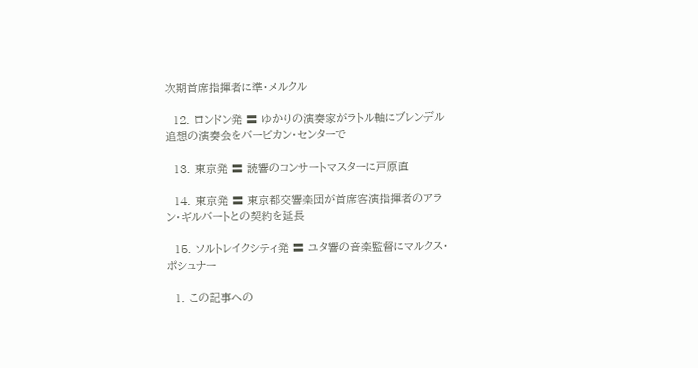次期首席指揮者に準・メルクル

  12. ロンドン発 〓 ゆかりの演奏家がラトル軸にブレンデル追想の演奏会をバービカン・センターで

  13. 東京発 〓 読響のコンサートマスターに戸原直

  14. 東京発 〓 東京都交響楽団が首席客演指揮者のアラン・ギルバートとの契約を延長

  15. ソルトレイクシティ発 〓 ユタ響の音楽監督にマルクス・ポシュナー

  1. この記事への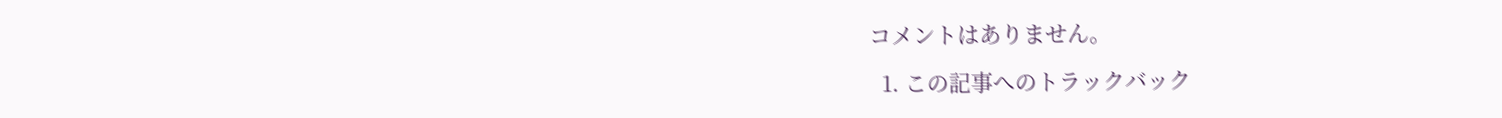コメントはありません。

  1. この記事へのトラックバック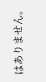はありません。